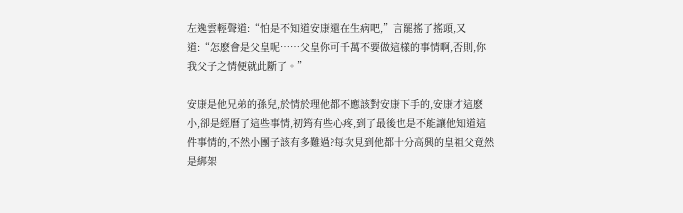左逸雲輕聲道:“怕是不知道安康還在生病吧,”言罷搖了搖頭,又道:“怎麽會是父皇呢……父皇你可千萬不要做這樣的事情啊,否則,你我父子之情便就此斷了。”

安康是他兄弟的孫兒,於情於理他都不應該對安康下手的,安康才這麽小,卻是經曆了這些事情,初筠有些心疼,到了最後也是不能讓他知道這件事情的,不然小團子該有多難過?每次見到他都十分高興的皇祖父竟然是綁架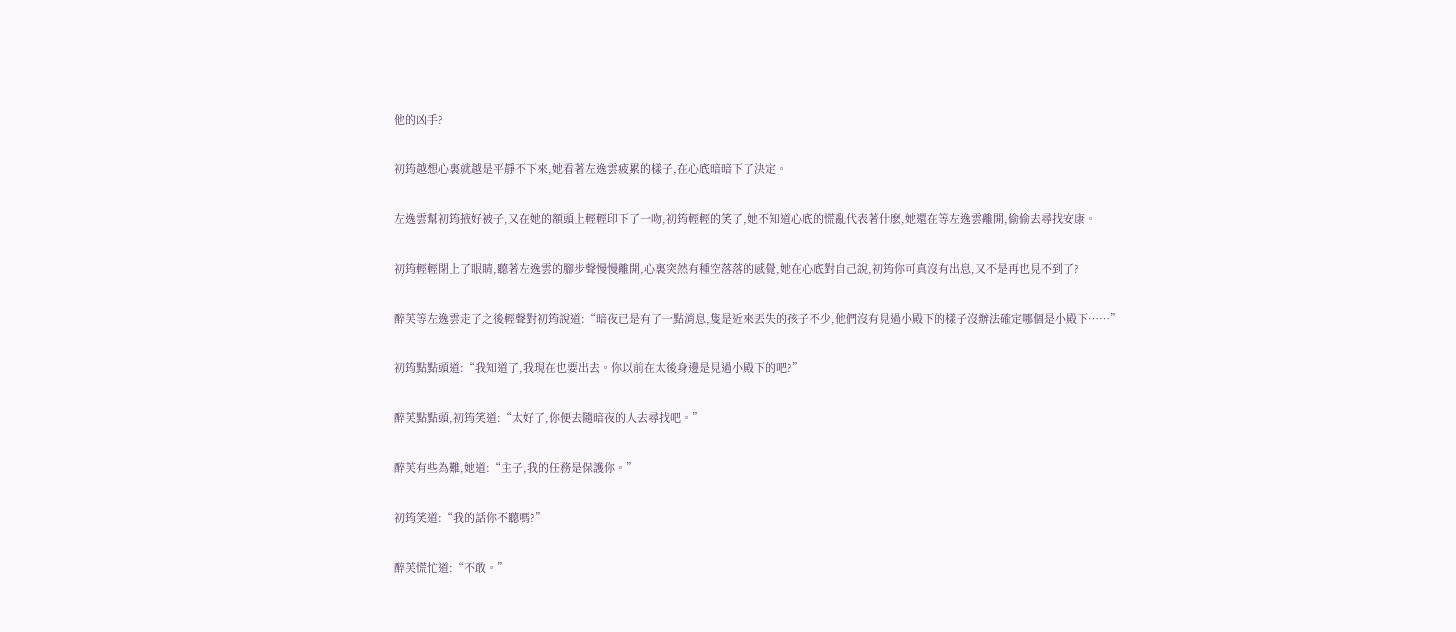他的凶手?

初筠越想心裏就越是平靜不下來,她看著左逸雲疲累的樣子,在心底暗暗下了決定。

左逸雲幫初筠掖好被子,又在她的額頭上輕輕印下了一吻,初筠輕輕的笑了,她不知道心底的慌亂代表著什麽,她還在等左逸雲離開,偷偷去尋找安康。

初筠輕輕閉上了眼睛,聽著左逸雲的腳步聲慢慢離開,心裏突然有種空落落的感覺,她在心底對自己說,初筠你可真沒有出息,又不是再也見不到了?

醉芙等左逸雲走了之後輕聲對初筠說道:“暗夜已是有了一點消息,隻是近來丟失的孩子不少,他們沒有見過小殿下的樣子沒辦法確定哪個是小殿下……”

初筠點點頭道:“我知道了,我現在也要出去。你以前在太後身邊是見過小殿下的吧?”

醉芙點點頭,初筠笑道:“太好了,你便去隨暗夜的人去尋找吧。”

醉芙有些為難,她道:“主子,我的任務是保護你。”

初筠笑道:“我的話你不聽嗎?”

醉芙慌忙道:“不敢。”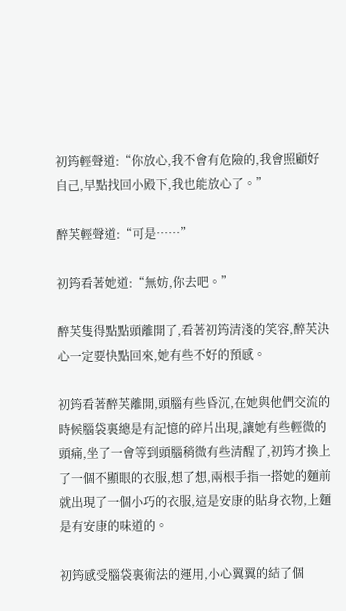初筠輕聲道:“你放心,我不會有危險的,我會照顧好自己,早點找回小殿下,我也能放心了。”

醉芙輕聲道:“可是……”

初筠看著她道:“無妨,你去吧。”

醉芙隻得點點頭離開了,看著初筠清淺的笑容,醉芙決心一定要快點回來,她有些不好的預感。

初筠看著醉芙離開,頭腦有些昏沉,在她與他們交流的時候腦袋裏總是有記憶的碎片出現,讓她有些輕微的頭痛,坐了一會等到頭腦稍微有些清醒了,初筠才換上了一個不顯眼的衣服,想了想,兩根手指一搭她的麵前就出現了一個小巧的衣服,這是安康的貼身衣物,上麵是有安康的味道的。

初筠感受腦袋裏術法的運用,小心翼翼的結了個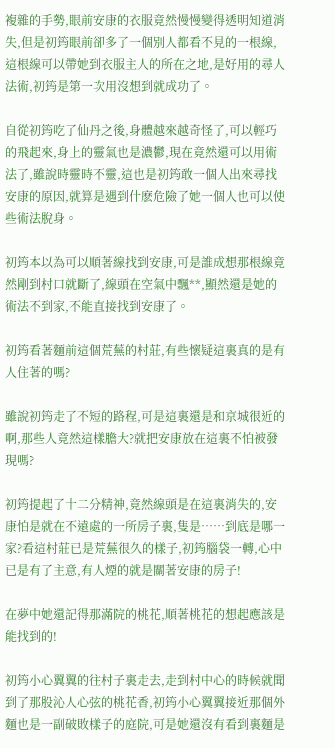複雜的手勢,眼前安康的衣服竟然慢慢變得透明知道消失,但是初筠眼前卻多了一個別人都看不見的一根線,這根線可以帶她到衣服主人的所在之地,是好用的尋人法術,初筠是第一次用沒想到就成功了。

自從初筠吃了仙丹之後,身體越來越奇怪了,可以輕巧的飛起來,身上的靈氣也是濃鬱,現在竟然還可以用術法了,雖說時靈時不靈,這也是初筠敢一個人出來尋找安康的原因,就算是遇到什麽危險了她一個人也可以使些術法脫身。

初筠本以為可以順著線找到安康,可是誰成想那根線竟然剛到村口就斷了,線頭在空氣中飄**,顯然還是她的術法不到家,不能直接找到安康了。

初筠看著麵前這個荒蕪的村莊,有些懷疑這裏真的是有人住著的嗎?

雖說初筠走了不短的路程,可是這裏還是和京城很近的啊,那些人竟然這樣膽大?就把安康放在這裏不怕被發現嗎?

初筠提起了十二分精神,竟然線頭是在這裏消失的,安康怕是就在不遠處的一所房子裏,隻是……到底是哪一家?看這村莊已是荒蕪很久的樣子,初筠腦袋一轉,心中已是有了主意,有人煙的就是關著安康的房子!

在夢中她還記得那滿院的桃花,順著桃花的想起應該是能找到的!

初筠小心翼翼的往村子裏走去,走到村中心的時候就聞到了那股沁人心弦的桃花香,初筠小心翼翼接近那個外麵也是一副破敗樣子的庭院,可是她還沒有看到裏麵是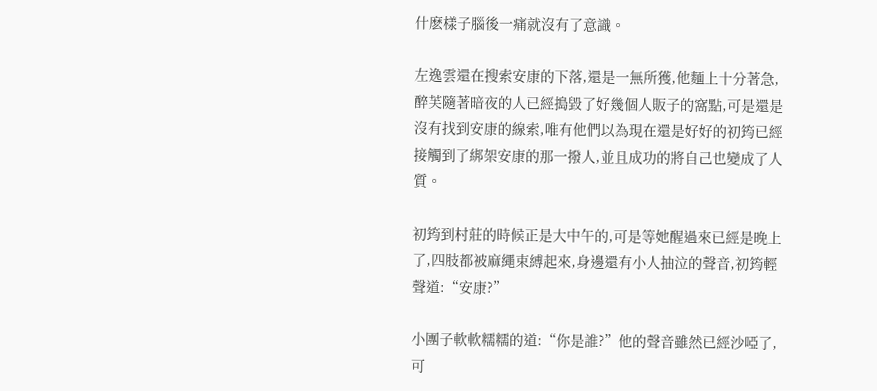什麽樣子腦後一痛就沒有了意識。

左逸雲還在搜索安康的下落,還是一無所獲,他麵上十分著急,醉芙隨著暗夜的人已經搗毀了好幾個人販子的窩點,可是還是沒有找到安康的線索,唯有他們以為現在還是好好的初筠已經接觸到了綁架安康的那一撥人,並且成功的將自己也變成了人質。

初筠到村莊的時候正是大中午的,可是等她醒過來已經是晚上了,四肢都被麻繩束縛起來,身邊還有小人抽泣的聲音,初筠輕聲道:“安康?”

小團子軟軟糯糯的道:“你是誰?”他的聲音雖然已經沙啞了,可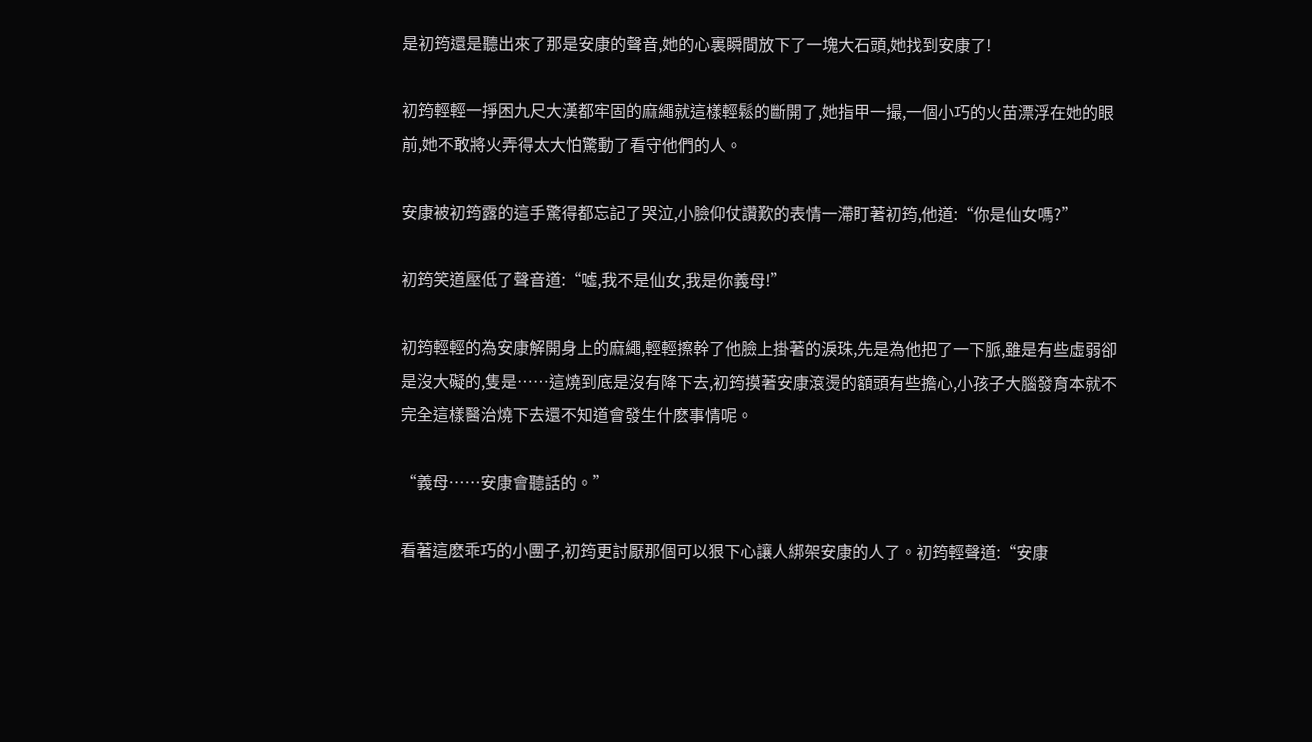是初筠還是聽出來了那是安康的聲音,她的心裏瞬間放下了一塊大石頭,她找到安康了!

初筠輕輕一掙困九尺大漢都牢固的麻繩就這樣輕鬆的斷開了,她指甲一撮,一個小巧的火苗漂浮在她的眼前,她不敢將火弄得太大怕驚動了看守他們的人。

安康被初筠露的這手驚得都忘記了哭泣,小臉仰仗讚歎的表情一滯盯著初筠,他道:“你是仙女嗎?”

初筠笑道壓低了聲音道:“噓,我不是仙女,我是你義母!”

初筠輕輕的為安康解開身上的麻繩,輕輕擦幹了他臉上掛著的淚珠,先是為他把了一下脈,雖是有些虛弱卻是沒大礙的,隻是……這燒到底是沒有降下去,初筠摸著安康滾燙的額頭有些擔心,小孩子大腦發育本就不完全這樣醫治燒下去還不知道會發生什麽事情呢。

“義母……安康會聽話的。”

看著這麽乖巧的小團子,初筠更討厭那個可以狠下心讓人綁架安康的人了。初筠輕聲道:“安康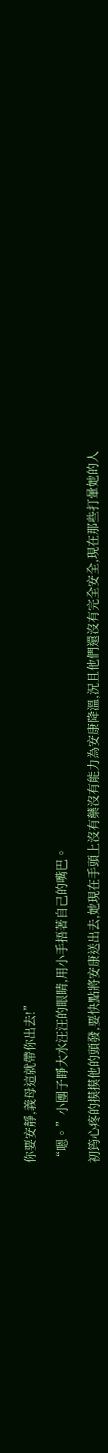你要安靜,義母這就帶你出去!”

“嗯。”小團子睜大水汪汪的眼睛,用小手捂著自己的嘴巴。

初筠心疼的摸摸他的頭發,要快點將安康送出去,她現在手頭上沒有藥沒有能力為安康降溫,況且他們還沒有完全安全,現在那些打暈她的人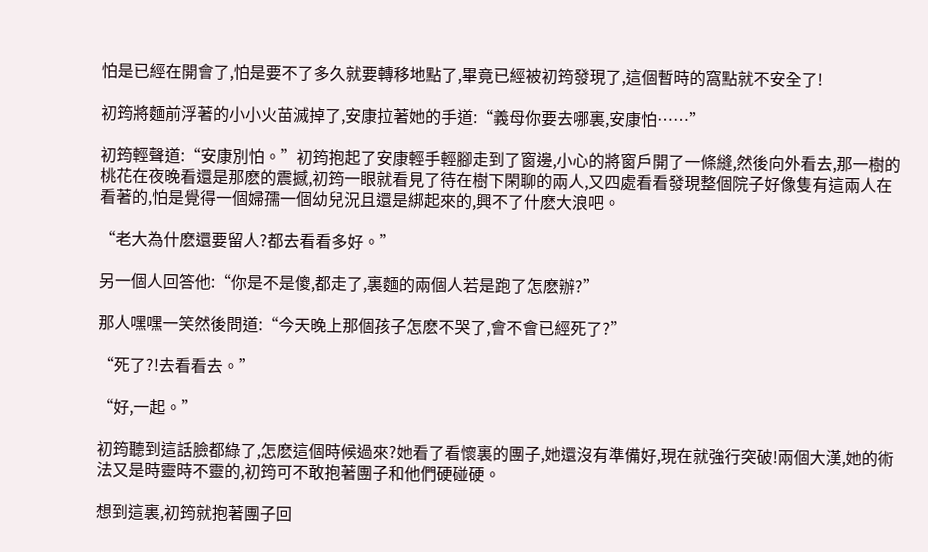怕是已經在開會了,怕是要不了多久就要轉移地點了,畢竟已經被初筠發現了,這個暫時的窩點就不安全了!

初筠將麵前浮著的小小火苗滅掉了,安康拉著她的手道:“義母你要去哪裏,安康怕……”

初筠輕聲道:“安康別怕。”初筠抱起了安康輕手輕腳走到了窗邊,小心的將窗戶開了一條縫,然後向外看去,那一樹的桃花在夜晚看還是那麽的震撼,初筠一眼就看見了待在樹下閑聊的兩人,又四處看看發現整個院子好像隻有這兩人在看著的,怕是覺得一個婦孺一個幼兒況且還是綁起來的,興不了什麽大浪吧。

“老大為什麽還要留人?都去看看多好。”

另一個人回答他:“你是不是傻,都走了,裏麵的兩個人若是跑了怎麽辦?”

那人嘿嘿一笑然後問道:“今天晚上那個孩子怎麽不哭了,會不會已經死了?”

“死了?!去看看去。”

“好,一起。”

初筠聽到這話臉都綠了,怎麽這個時候過來?她看了看懷裏的團子,她還沒有準備好,現在就強行突破!兩個大漢,她的術法又是時靈時不靈的,初筠可不敢抱著團子和他們硬碰硬。

想到這裏,初筠就抱著團子回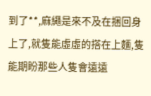到了**,麻繩是來不及在捆回身上了,就隻能虛虛的搭在上麵,隻能期盼那些人隻會遠遠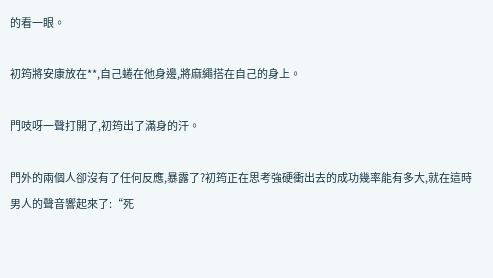的看一眼。

初筠將安康放在**,自己蜷在他身邊,將麻繩搭在自己的身上。

門吱呀一聲打開了,初筠出了滿身的汗。

門外的兩個人卻沒有了任何反應,暴露了?初筠正在思考強硬衝出去的成功幾率能有多大,就在這時男人的聲音響起來了:“死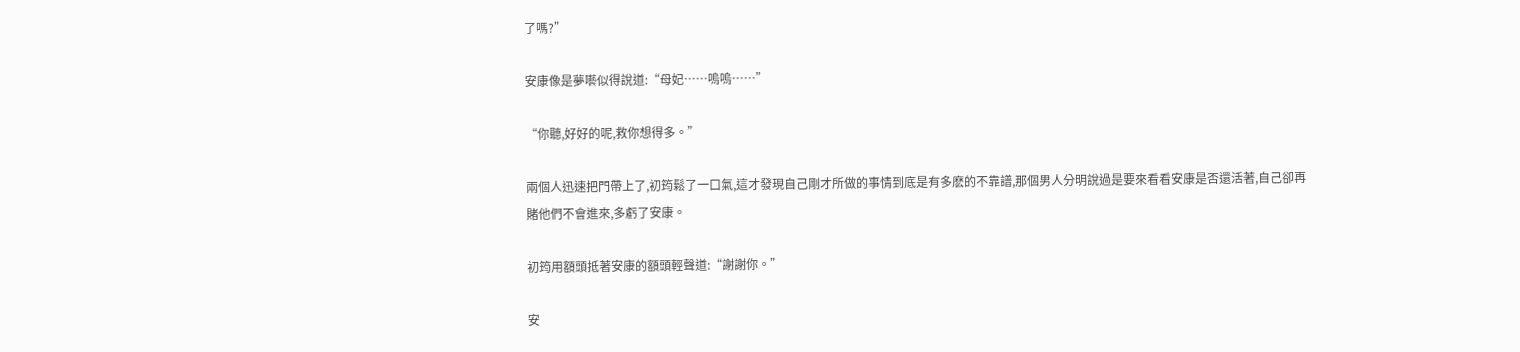了嗎?”

安康像是夢囈似得說道:“母妃……嗚嗚……”

“你聽,好好的呢,救你想得多。”

兩個人迅速把門帶上了,初筠鬆了一口氣,這才發現自己剛才所做的事情到底是有多麽的不靠譜,那個男人分明說過是要來看看安康是否還活著,自己卻再賭他們不會進來,多虧了安康。

初筠用額頭抵著安康的額頭輕聲道:“謝謝你。”

安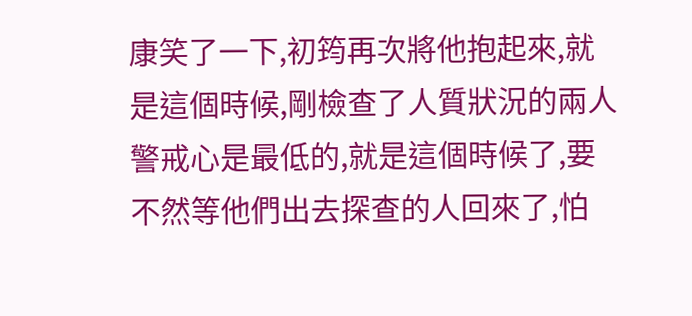康笑了一下,初筠再次將他抱起來,就是這個時候,剛檢查了人質狀況的兩人警戒心是最低的,就是這個時候了,要不然等他們出去探查的人回來了,怕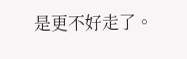是更不好走了。